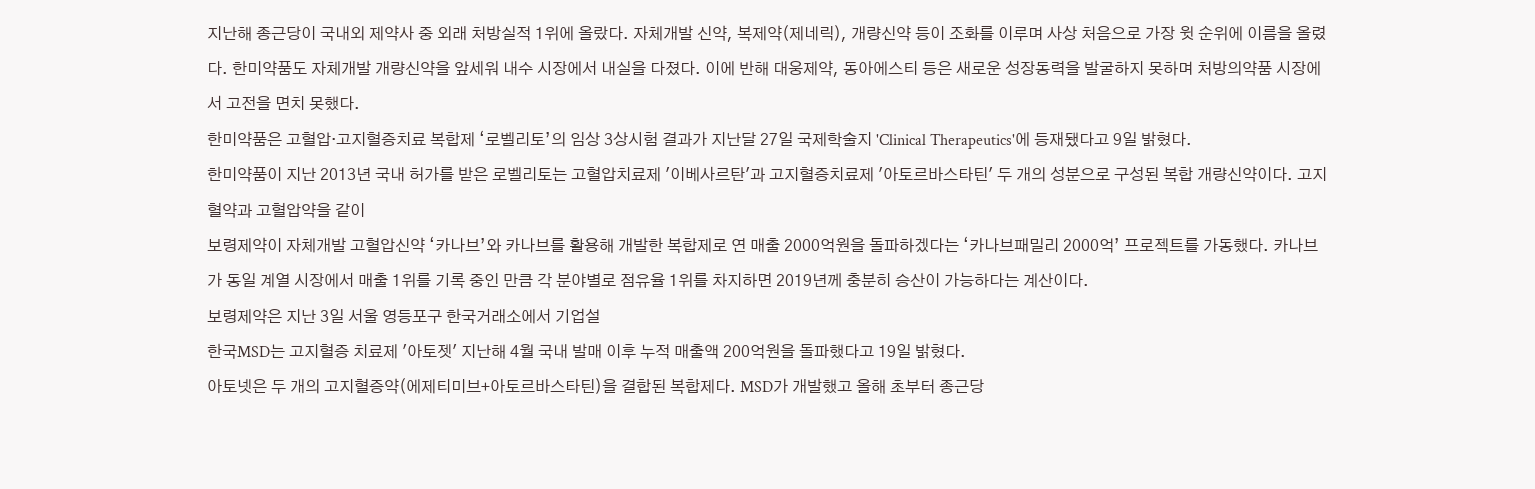지난해 종근당이 국내외 제약사 중 외래 처방실적 1위에 올랐다. 자체개발 신약, 복제약(제네릭), 개량신약 등이 조화를 이루며 사상 처음으로 가장 윗 순위에 이름을 올렸다. 한미약품도 자체개발 개량신약을 앞세워 내수 시장에서 내실을 다졌다. 이에 반해 대웅제약, 동아에스티 등은 새로운 성장동력을 발굴하지 못하며 처방의약품 시장에서 고전을 면치 못했다.
한미약품은 고혈압·고지혈증치료 복합제 ‘로벨리토’의 임상 3상시험 결과가 지난달 27일 국제학술지 'Clinical Therapeutics'에 등재됐다고 9일 밝혔다.
한미약품이 지난 2013년 국내 허가를 받은 로벨리토는 고혈압치료제 '이베사르탄'과 고지혈증치료제 '아토르바스타틴' 두 개의 성분으로 구성된 복합 개량신약이다. 고지혈약과 고혈압약을 같이
보령제약이 자체개발 고혈압신약 ‘카나브’와 카나브를 활용해 개발한 복합제로 연 매출 2000억원을 돌파하겠다는 ‘카나브패밀리 2000억’ 프로젝트를 가동했다. 카나브가 동일 계열 시장에서 매출 1위를 기록 중인 만큼 각 분야별로 점유율 1위를 차지하면 2019년께 충분히 승산이 가능하다는 계산이다.
보령제약은 지난 3일 서울 영등포구 한국거래소에서 기업설
한국MSD는 고지혈증 치료제 '아토젯' 지난해 4월 국내 발매 이후 누적 매출액 200억원을 돌파했다고 19일 밝혔다.
아토넷은 두 개의 고지혈증약(에제티미브+아토르바스타틴)을 결합된 복합제다. MSD가 개발했고 올해 초부터 종근당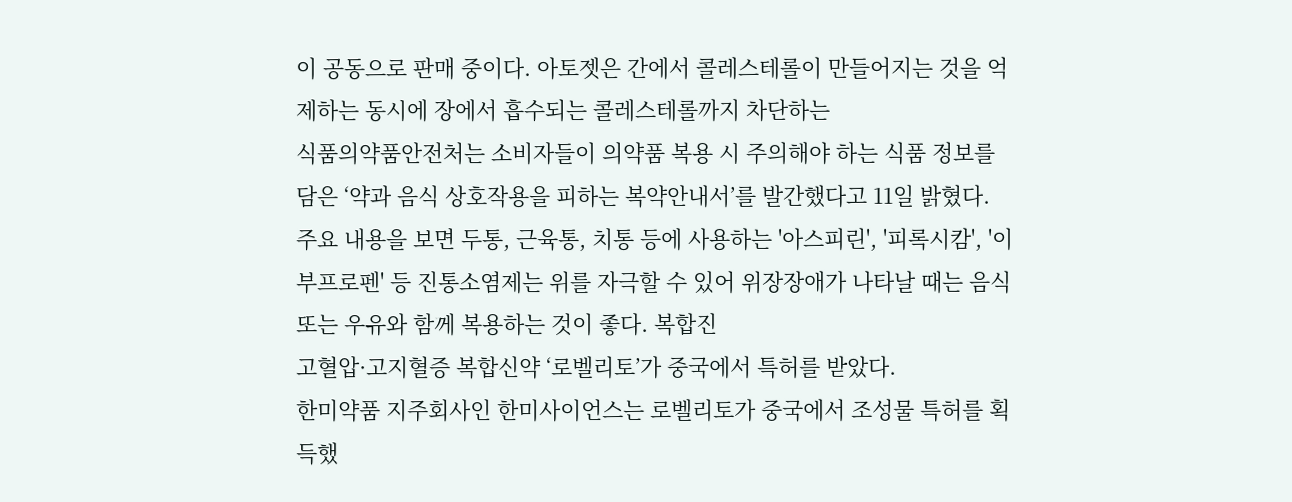이 공동으로 판매 중이다. 아토젯은 간에서 콜레스테롤이 만들어지는 것을 억제하는 동시에 장에서 흡수되는 콜레스테롤까지 차단하는
식품의약품안전처는 소비자들이 의약품 복용 시 주의해야 하는 식품 정보를 담은 ‘약과 음식 상호작용을 피하는 복약안내서’를 발간했다고 11일 밝혔다.
주요 내용을 보면 두통, 근육통, 치통 등에 사용하는 '아스피린', '피록시캄', '이부프로펜' 등 진통소염제는 위를 자극할 수 있어 위장장애가 나타날 때는 음식 또는 우유와 함께 복용하는 것이 좋다. 복합진
고혈압·고지혈증 복합신약 ‘로벨리토’가 중국에서 특허를 받았다.
한미약품 지주회사인 한미사이언스는 로벨리토가 중국에서 조성물 특허를 획득했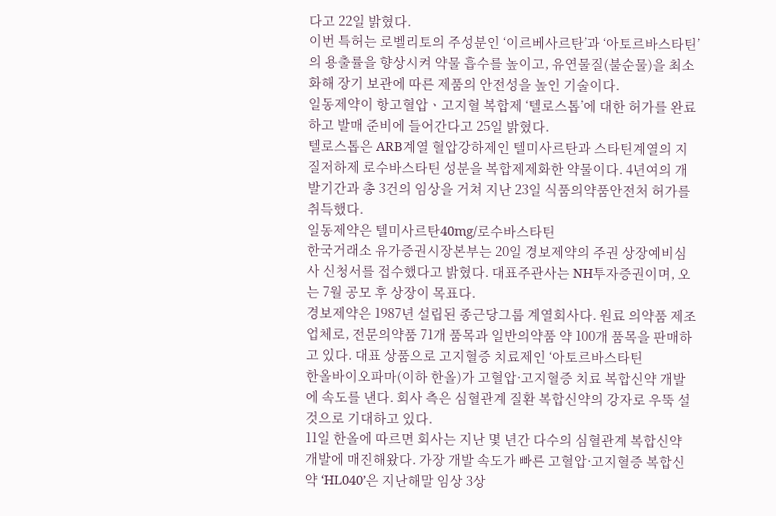다고 22일 밝혔다.
이번 특허는 로벨리토의 주성분인 ‘이르베사르탄’과 ‘아토르바스타틴’의 용출률을 향상시켜 약물 흡수를 높이고, 유연물질(불순물)을 최소화해 장기 보관에 따른 제품의 안전성을 높인 기술이다.
일동제약이 항고혈압ㆍ고지혈 복합제 ‘텔로스톱’에 대한 허가를 완료하고 발매 준비에 들어간다고 25일 밝혔다.
텔로스톱은 ARB계열 혈압강하제인 텔미사르탄과 스타틴계열의 지질저하제 로수바스타틴 성분을 복합제제화한 약물이다. 4년여의 개발기간과 총 3건의 임상을 거쳐 지난 23일 식품의약품안전처 허가를 취득했다.
일동제약은 텔미사르탄40mg/로수바스타틴
한국거래소 유가증권시장본부는 20일 경보제약의 주권 상장예비심사 신청서를 접수했다고 밝혔다. 대표주관사는 NH투자증권이며, 오는 7월 공모 후 상장이 목표다.
경보제약은 1987년 설립된 종근당그룹 계열회사다. 원료 의약품 제조업체로, 전문의약품 71개 품목과 일반의약품 약 100개 품목을 판매하고 있다. 대표 상품으로 고지혈증 치료제인 ‘아토르바스타틴
한올바이오파마(이하 한올)가 고혈압·고지혈증 치료 복합신약 개발에 속도를 낸다. 회사 측은 심혈관계 질환 복합신약의 강자로 우뚝 설 것으로 기대하고 있다.
11일 한올에 따르면 회사는 지난 몇 년간 다수의 심혈관계 복합신약 개발에 매진해왔다. 가장 개발 속도가 빠른 고혈압·고지혈증 복합신약 ‘HL040’은 지난해말 임상 3상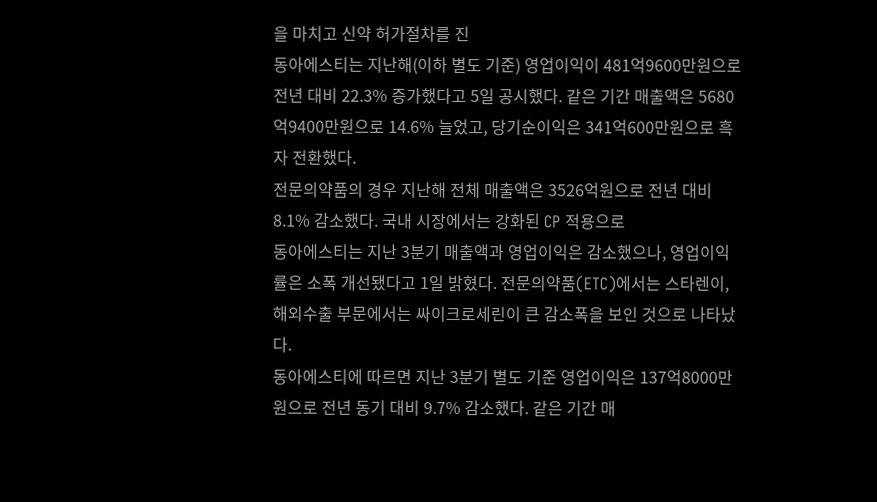을 마치고 신약 허가절차를 진
동아에스티는 지난해(이하 별도 기준) 영업이익이 481억9600만원으로 전년 대비 22.3% 증가했다고 5일 공시했다. 같은 기간 매출액은 5680억9400만원으로 14.6% 늘었고, 당기순이익은 341억600만원으로 흑자 전환했다.
전문의약품의 경우 지난해 전체 매출액은 3526억원으로 전년 대비 8.1% 감소했다. 국내 시장에서는 강화된 CP 적용으로
동아에스티는 지난 3분기 매출액과 영업이익은 감소했으나, 영업이익률은 소폭 개선됐다고 1일 밝혔다. 전문의약품(ETC)에서는 스타렌이, 해외수출 부문에서는 싸이크로세린이 큰 감소폭을 보인 것으로 나타났다.
동아에스티에 따르면 지난 3분기 별도 기준 영업이익은 137억8000만원으로 전년 동기 대비 9.7% 감소했다. 같은 기간 매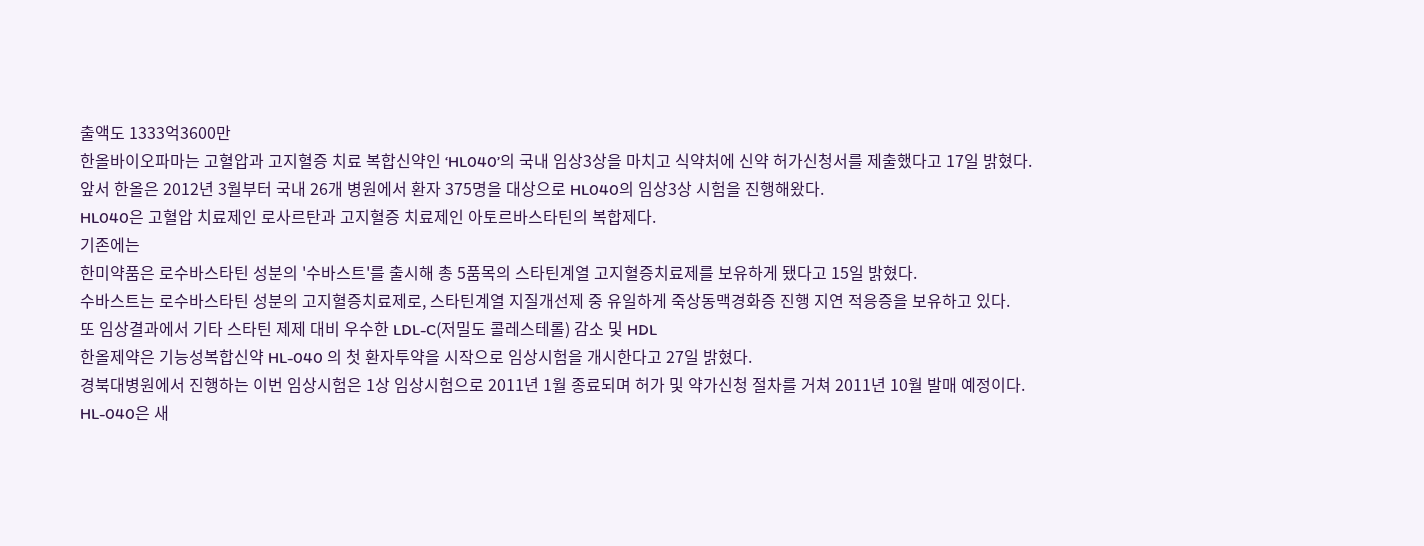출액도 1333억3600만
한올바이오파마는 고혈압과 고지혈증 치료 복합신약인 ‘HL040’의 국내 임상3상을 마치고 식약처에 신약 허가신청서를 제출했다고 17일 밝혔다.
앞서 한올은 2012년 3월부터 국내 26개 병원에서 환자 375명을 대상으로 HL040의 임상3상 시험을 진행해왔다.
HL040은 고혈압 치료제인 로사르탄과 고지혈증 치료제인 아토르바스타틴의 복합제다.
기존에는
한미약품은 로수바스타틴 성분의 '수바스트'를 출시해 총 5품목의 스타틴계열 고지혈증치료제를 보유하게 됐다고 15일 밝혔다.
수바스트는 로수바스타틴 성분의 고지혈증치료제로, 스타틴계열 지질개선제 중 유일하게 죽상동맥경화증 진행 지연 적응증을 보유하고 있다.
또 임상결과에서 기타 스타틴 제제 대비 우수한 LDL-C(저밀도 콜레스테롤) 감소 및 HDL
한올제약은 기능성복합신약 HL-040 의 첫 환자투약을 시작으로 임상시험을 개시한다고 27일 밝혔다.
경북대병원에서 진행하는 이번 임상시험은 1상 임상시험으로 2011년 1월 종료되며 허가 및 약가신청 절차를 거쳐 2011년 10월 발매 예정이다.
HL-040은 새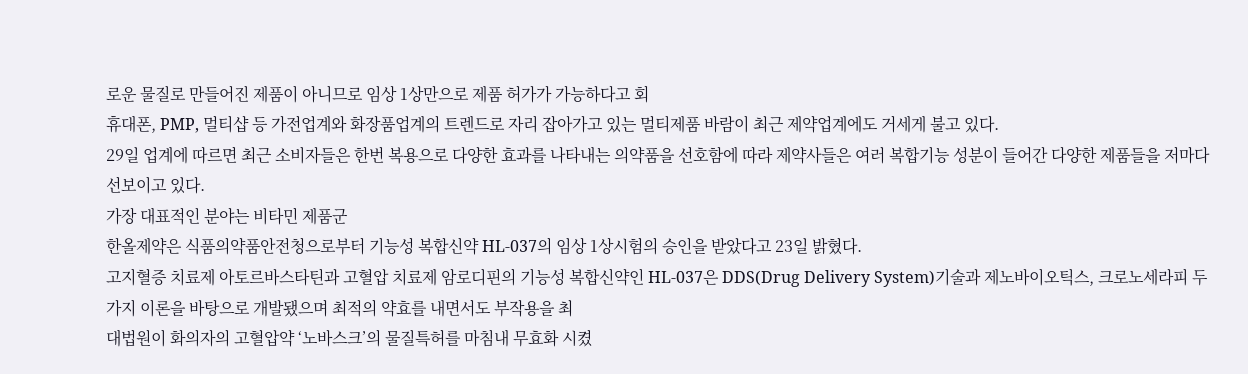로운 물질로 만들어진 제품이 아니므로 임상 1상만으로 제품 허가가 가능하다고 회
휴대폰, PMP, 멀티샵 등 가전업계와 화장품업계의 트렌드로 자리 잡아가고 있는 멀티제품 바람이 최근 제약업계에도 거세게 불고 있다.
29일 업계에 따르면 최근 소비자들은 한번 복용으로 다양한 효과를 나타내는 의약품을 선호함에 따라 제약사들은 여러 복합기능 성분이 들어간 다양한 제품들을 저마다 선보이고 있다.
가장 대표적인 분야는 비타민 제품군
한올제약은 식품의약품안전청으로부터 기능성 복합신약 HL-037의 임상 1상시험의 승인을 받았다고 23일 밝혔다.
고지혈증 치료제 아토르바스타틴과 고혈압 치료제 암로디핀의 기능성 복합신약인 HL-037은 DDS(Drug Delivery System)기술과 제노바이오틱스, 크로노세라피 두 가지 이론을 바탕으로 개발됐으며 최적의 약효를 내면서도 부작용을 최
대법원이 화의자의 고혈압약 ‘노바스크’의 물질특허를 마침내 무효화 시켰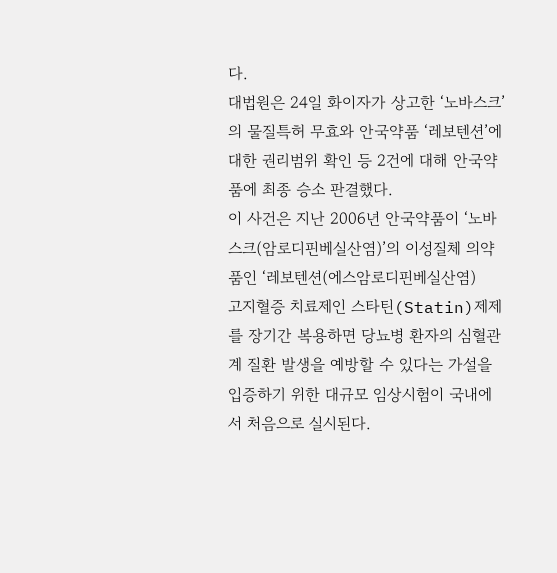다.
대법원은 24일 화이자가 상고한 ‘노바스크’의 물질특허 무효와 안국약품 ‘레보텐션’에 대한 권리범위 확인 등 2건에 대해 안국약품에 최종 승소 판결했다.
이 사건은 지난 2006년 안국약품이 ‘노바스크(암로디핀베실산염)’의 이성질체 의약품인 ‘레보텐션(에스암로디핀베실산염)
고지혈증 치료제인 스타틴(Statin)제제를 장기간 복용하면 당뇨병 환자의 심혈관계 질환 발생을 예방할 수 있다는 가설을 입증하기 위한 대규모 임상시험이 국내에서 처음으로 실시된다.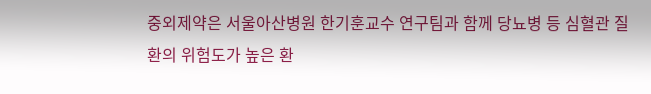중외제약은 서울아산병원 한기훈교수 연구팀과 함께 당뇨병 등 심혈관 질환의 위험도가 높은 환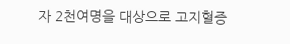자 2천여명을 대상으로 고지혈증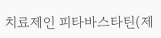치료제인 피타바스타틴(제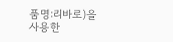품명:리바로)을 사용한